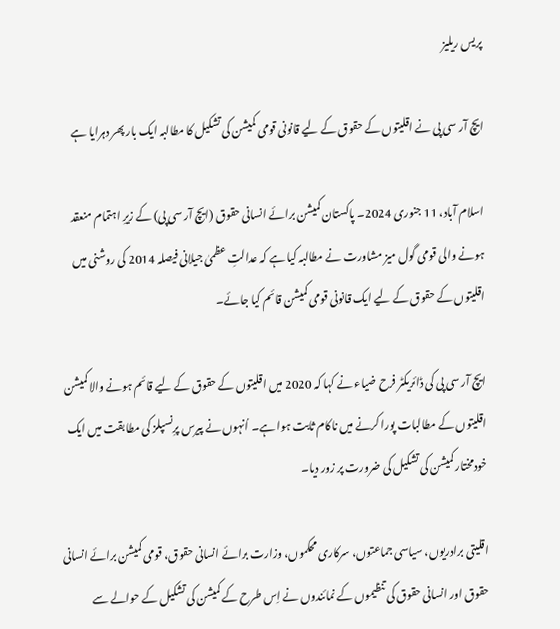پریس ریلیز

ایچ آر سی پی نے اقلیتوں کے حقوق کے لیے قانونی قومی کمیشن کی تشکیل کا مطالبہ ایک بار پھر دہرایا ہے

اسلام آباد، 11 جنوری 2024۔ پاکستان کمیشن برائے انسانی حقوق (ایچ آر سی پی) کے زیرِ اہتمام منعقد ہونے والی قومی گول میز مشاورت نے مطالبہ کیا ہے کہ عدالتِ عظمیٰ جیلانی فیصلہ 2014 کی روشنی میں اقلیتوں کے حقوق کے لیے ایک قانونی قومی کمیشن قائم کیا جائے۔

ایچ آر سی پی کی ڈائریکٹر فرح ضیاء نے کہا کہ 2020 میں اقلیتوں کے حقوق کے لیے قائم ہونے والا کمیشن اقلیتوں کے مطالبات پورا کرنے میں ناکام ثابت ہوا ہے۔ اُنہوں نے پیرس پرِنسپلز کی مطابقت میں ایک خودمختار کمیشن کی تشکیل کی ضرورت پر زور دیا۔

اقلیتی برادریوں، سیاسی جماعتوں، سرکاری محکموں، وزارت برائے انسانی حقوق، قومی کمیشن برائے انسانی حقوق اور انسانی حقوق کی تنظیموں کے نمائندوں نے اِس طرح کے کمیشن کی تشکیل کے حوالے سے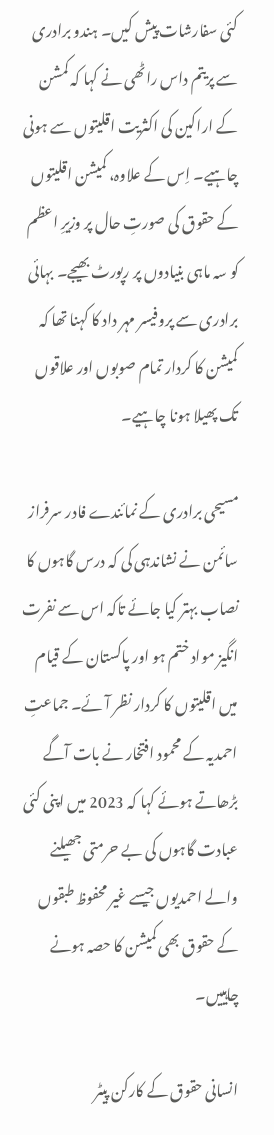کئی سفارشات پیش کیں۔ ہندو برادری سے پریتم داس راٹھی نے کہا کہ کمشن کے اراکین کی اکثریت اقلیتوں سے ہونی چاہیے۔ اِس کے علاوہ، کمیشن اقلیتوں کے حقوق کی صورتِ حال پر وزیرِ اعظم کو سہ ماہی بنیادوں پر رپورٹ بھیجے۔ بہائی برادری سے پروفیسر مہر داد کا کہنا تھا کہ کمیشن کا کردار تمام صوبوں اور علاقوں تک پھیلا ہونا چاہیے۔

مسیحی برادری کے نمائندے فادر سرفراز سائمن نے نشاندہی کی کہ درس گاہوں کا نصاب بہتر کیا جائے تاکہ اس سے نفرت انگیز مواد ختم ہو اور پاکستان کے قیام میں اقلیتوں کا کردار نظر آئے۔ جماعتِ احمدیہ کے محمود افتخار نے بات آگے بڑھاتے ہوئے کہا کہ 2023 میں اپنی کئی عبادت گاہوں کی بے حرمتی جھیلنے والے احمدیوں جیسے غیر محفوظ طبقوں کے حقوق بھی کمیشن کا حصہ ہونے چاہییں۔

انسانی حقوق کے کارکن پیٹر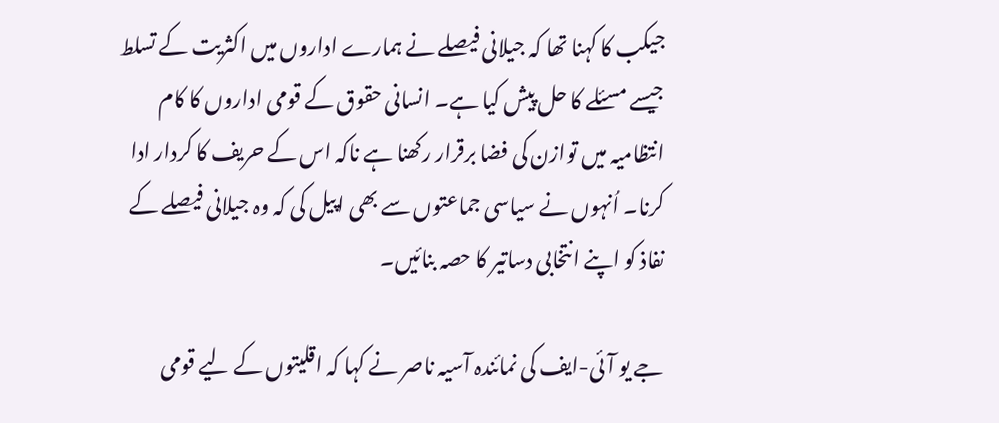جیکب کا کہنا تھا کہ جیلانی فیصلے نے ہمارے اداروں میں اکثریت کے تسلط جیسے مسئلے کا حل پیش کیا ہے۔ انسانی حقوق کے قومی اداروں کا کام انتظامیہ میں توازن کی فضا برقرار رکھنا ہے ناکہ اس کے حریف کا کردار ادا کرنا۔ اُنہوں نے سیاسی جماعتوں سے بھی اپیل کی کہ وہ جیلانی فیصلے کے نفاذ کو اپنے انتخابی دساتیر کا حصہ بنائیں۔

جے یو آئی-ایف کی نمائندہ آسیہ ناصر نے کہا کہ اقلیتوں کے لیے قومی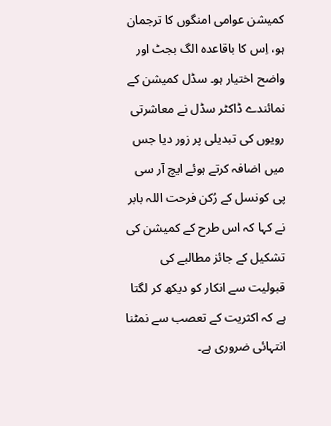کمیشن عوامی امنگوں کا ترجمان ہو، اِس کا باقاعدہ الگ بجٹ اور واضح اختیار ہو۔ سڈل کمیشن کے نمائندے ڈاکٹر سڈل نے معاشرتی رویوں کی تبدیلی پر زور دیا جس میں اضافہ کرتے ہوئے ایچ آر سی پی کونسل کے رُکن فرحت اللہ بابر نے کہا کہ اس طرح کے کمیشن کی تشکیل کے جائز مطالبے کی قبولیت سے انکار کو دیکھ کر لگتا ہے کہ اکثریت کے تعصب سے نمٹنا انتہائی ضروری ہے۔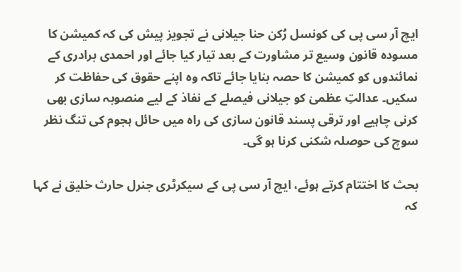ایچ آر سی پی کی کونسل رُکن حنا جیلانی نے تجویز پیش کی کہ کمیشن کا مسودہ قانون وسیع تر مشاورت کے بعد تیار کیا جائے اور احمدی برادری کے نمائندوں کو کمیشن کا حصہ بنایا جائے تاکہ وہ اپنے حقوق کی حفاظت کر سکیں۔ عدالتِ عظمیٰ کو جیلانی فیصلے کے نفاذ کے لیے منصوبہ سازی بھی کرنی چاہیے اور ترقی پسند قانون سازی کی راہ میں حائل ہجوم کی تنگ نظر سوچ کی حوصلہ شکنی کرنا ہو گی۔

بحث کا اختتام کرتے ہوئے، ایچ آر سی پی کے سیکرٹری جنرل حارث خلیق نے کہا کہ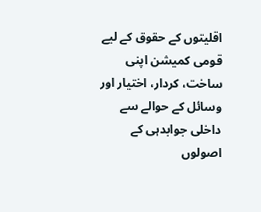اقلیتوں کے حقوق کے لیے قومی کمیشن اپنی ساخت، کردار، اختیار اور وسائل کے حوالے سے داخلی جوابدہی کے اصولوں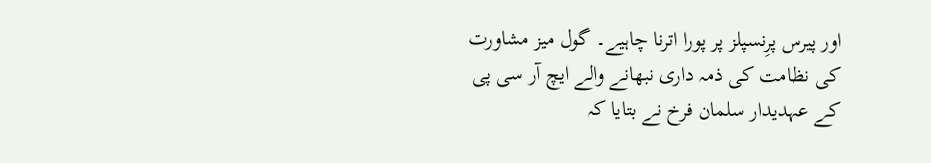اور پیرس پرِنسپلز پر پورا اترنا چاہیے۔ گول میز مشاورت کی نظامت کی ذمہ داری نبھانے والے ایچ آر سی پی کے عہدیدار سلمان فرخ نے بتایا کہ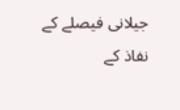جیلانی فیصلے کے نفاذ کے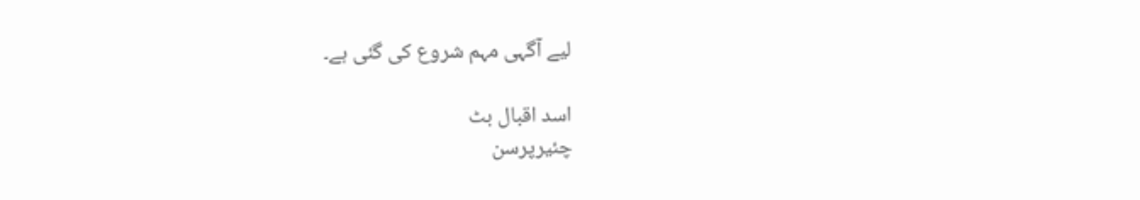لیے آگہی مہم شروع کی گئی ہے۔

اسد اقبال بٹ
چئیرپرسن